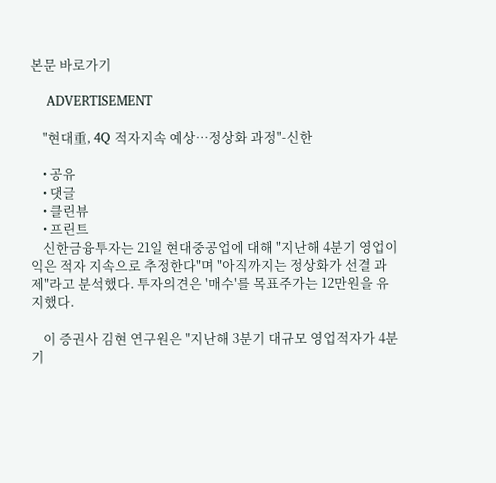본문 바로가기

    ADVERTISEMENT

    "현대重, 4Q 적자지속 예상…정상화 과정"-신한

    • 공유
    • 댓글
    • 클린뷰
    • 프린트
    신한금융투자는 21일 현대중공업에 대해 "지난해 4분기 영업이익은 적자 지속으로 추정한다"며 "아직까지는 정상화가 선결 과제"라고 분석했다. 투자의견은 '매수'를 목표주가는 12만원을 유지했다.

    이 증권사 김현 연구원은 "지난해 3분기 대규모 영업적자가 4분기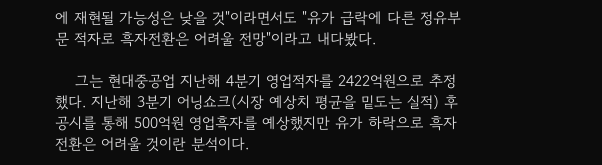에 재현될 가능성은 낮을 것"이라면서도 "유가 급락에 다른 정유부문 적자로 흑자전환은 어려울 전망"이라고 내다봤다.

    그는 현대중공업 지난해 4분기 영업적자를 2422억원으로 추정했다. 지난해 3분기 어닝쇼크(시장 예상치 평균을 밑도는 실적) 후 공시를 통해 500억원 영업흑자를 예상했지만 유가 하락으로 흑자전환은 어려울 것이란 분석이다.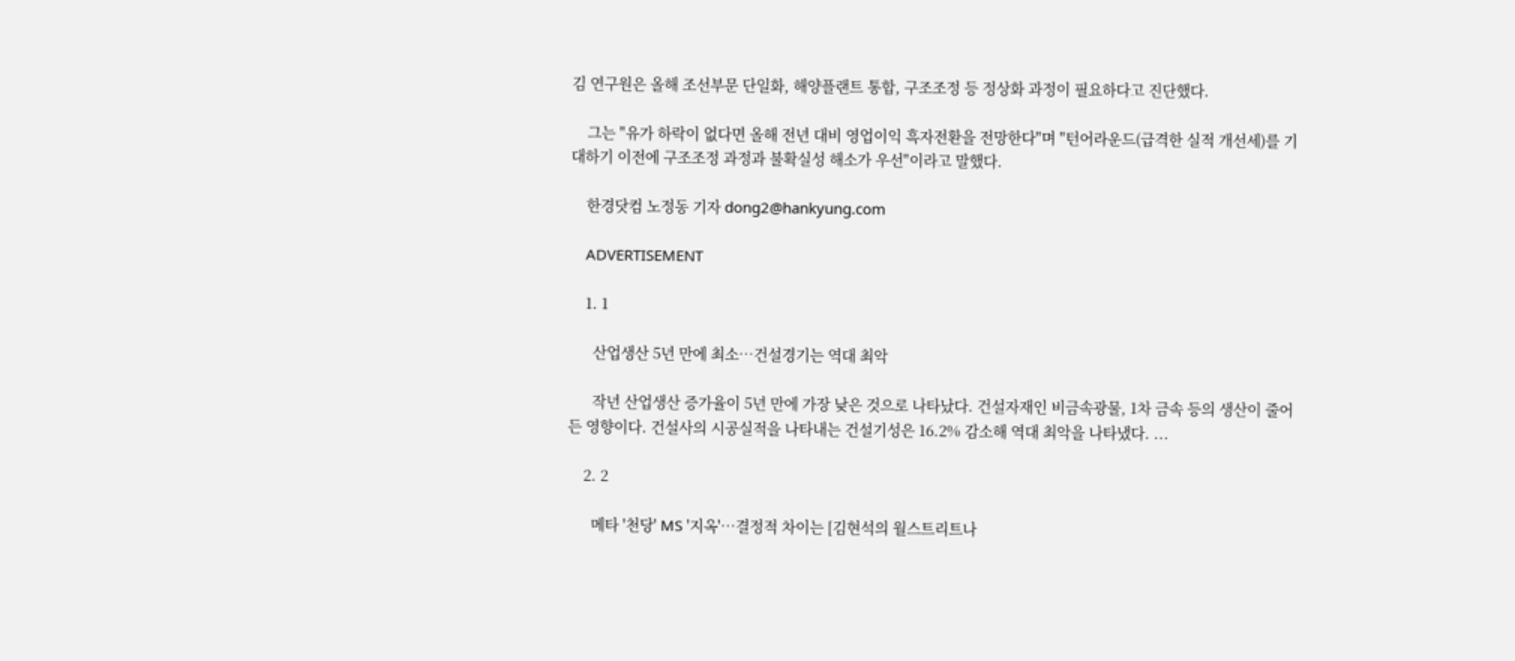김 연구원은 올해 조선부문 단일화, 해양플랜트 통합, 구조조정 등 정상화 과정이 필요하다고 진단했다.

    그는 "유가 하락이 없다면 올해 전년 대비 영업이익 흑자전환을 전망한다"며 "턴어라운드(급격한 실적 개선세)를 기대하기 이전에 구조조정 과정과 불확실성 해소가 우선"이라고 말했다.

    한경닷컴 노정동 기자 dong2@hankyung.com

    ADVERTISEMENT

    1. 1

      산업생산 5년 만에 최소…건설경기는 역대 최악

      작년 산업생산 증가율이 5년 만에 가장 낮은 것으로 나타났다. 건설자재인 비금속광물, 1차 금속 등의 생산이 줄어든 영향이다. 건설사의 시공실적을 나타내는 건설기성은 16.2% 감소해 역대 최악을 나타냈다. ...

    2. 2

      메타 '천당' MS '지옥'…결정적 차이는 [김현석의 월스트리트나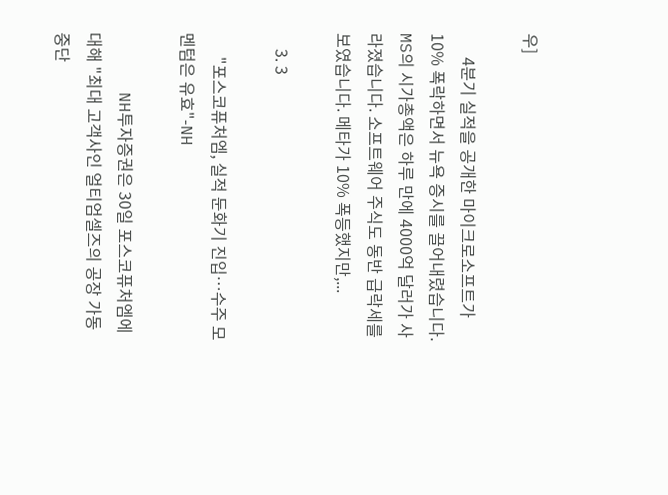우]

      4분기 실적을 공개한 마이크로소프트가 10% 폭락하면서 뉴욕 증시를 끌어내렸습니다. MS의 시가총액은 하루 만에 4000억 달러가 사라졌습니다. 소프트웨어 주식도 동반 급락세를 보였습니다. 메타가 10% 폭등했지만,...

    3. 3

      "포스코퓨처엠, 실적 둔화기 진입…수주 모멘텀은 유효"-NH

      NH투자증권은 30일 포스코퓨처엠에 대해 "최대 고객사인 얼티엄셀즈의 공장 가동 중단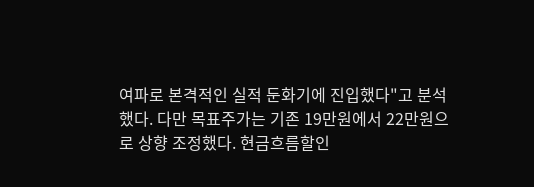여파로 본격적인 실적 둔화기에 진입했다"고 분석했다. 다만 목표주가는 기존 19만원에서 22만원으로 상향 조정했다. 현금흐름할인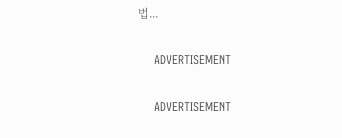법...

    ADVERTISEMENT

    ADVERTISEMENT